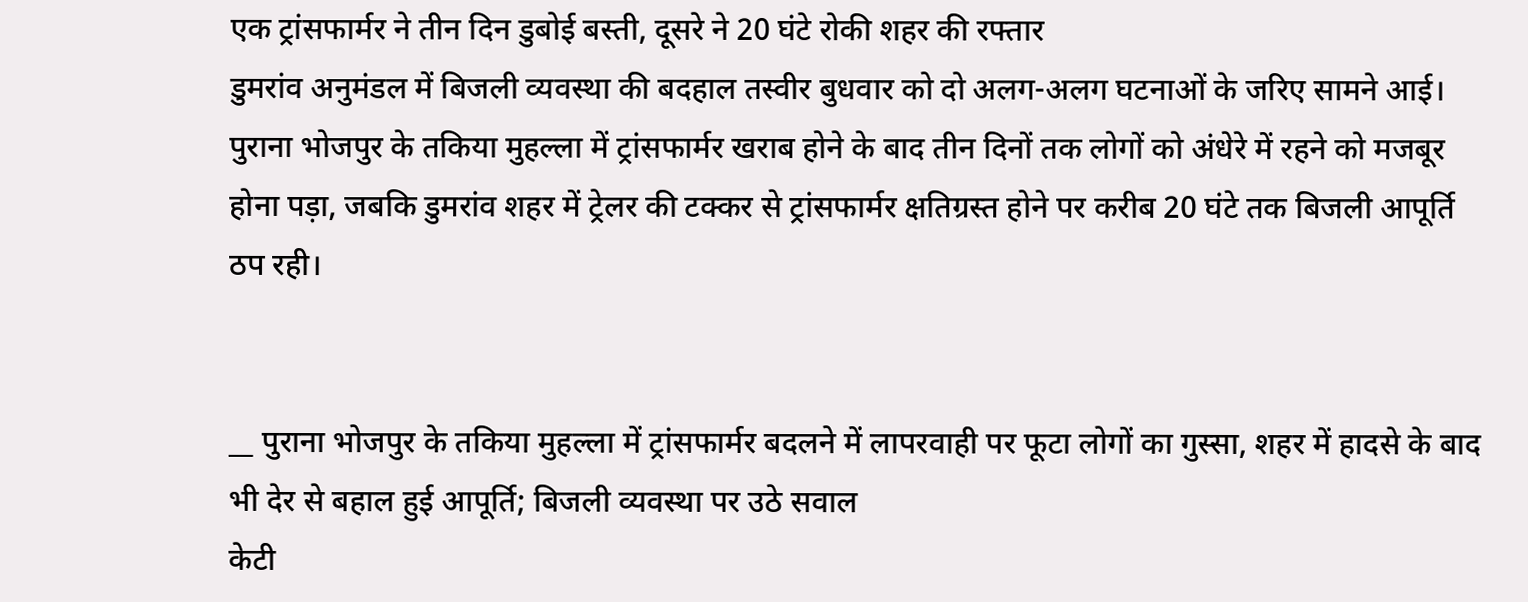एक ट्रांसफार्मर ने तीन दिन डुबोई बस्ती, दूसरे ने 20 घंटे रोकी शहर की रफ्तार
डुमरांव अनुमंडल में बिजली व्यवस्था की बदहाल तस्वीर बुधवार को दो अलग-अलग घटनाओं के जरिए सामने आई। पुराना भोजपुर के तकिया मुहल्ला में ट्रांसफार्मर खराब होने के बाद तीन दिनों तक लोगों को अंधेरे में रहने को मजबूर होना पड़ा, जबकि डुमरांव शहर में ट्रेलर की टक्कर से ट्रांसफार्मर क्षतिग्रस्त होने पर करीब 20 घंटे तक बिजली आपूर्ति ठप रही।


__ पुराना भोजपुर के तकिया मुहल्ला में ट्रांसफार्मर बदलने में लापरवाही पर फूटा लोगों का गुस्सा, शहर में हादसे के बाद भी देर से बहाल हुई आपूर्ति; बिजली व्यवस्था पर उठे सवाल
केटी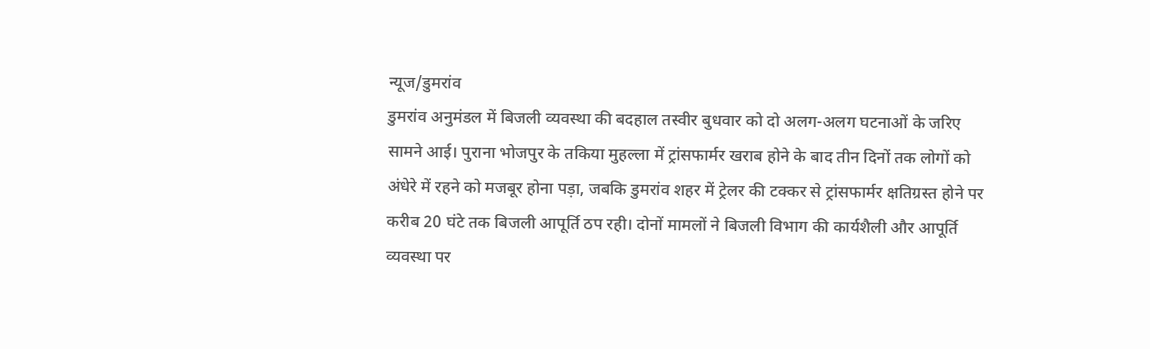न्यूज/डुमरांव
डुमरांव अनुमंडल में बिजली व्यवस्था की बदहाल तस्वीर बुधवार को दो अलग-अलग घटनाओं के जरिए सामने आई। पुराना भोजपुर के तकिया मुहल्ला में ट्रांसफार्मर खराब होने के बाद तीन दिनों तक लोगों को अंधेरे में रहने को मजबूर होना पड़ा, जबकि डुमरांव शहर में ट्रेलर की टक्कर से ट्रांसफार्मर क्षतिग्रस्त होने पर करीब 20 घंटे तक बिजली आपूर्ति ठप रही। दोनों मामलों ने बिजली विभाग की कार्यशैली और आपूर्ति व्यवस्था पर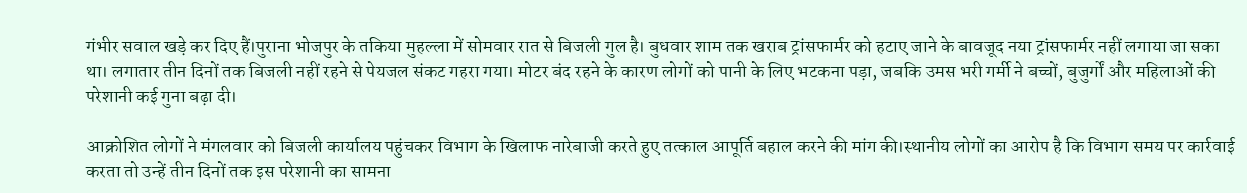गंभीर सवाल खड़े कर दिए हैं।पुराना भोजपुर के तकिया मुहल्ला में सोमवार रात से बिजली गुल है। बुधवार शाम तक खराब ट्रांसफार्मर को हटाए जाने के बावजूद नया ट्रांसफार्मर नहीं लगाया जा सका था। लगातार तीन दिनों तक बिजली नहीं रहने से पेयजल संकट गहरा गया। मोटर बंद रहने के कारण लोगों को पानी के लिए भटकना पड़ा, जबकि उमस भरी गर्मी ने बच्चों, बुजुर्गों और महिलाओं की परेशानी कई गुना बढ़ा दी।

आक्रोशित लोगों ने मंगलवार को बिजली कार्यालय पहुंचकर विभाग के खिलाफ नारेबाजी करते हुए तत्काल आपूर्ति बहाल करने की मांग की।स्थानीय लोगों का आरोप है कि विभाग समय पर कार्रवाई करता तो उन्हें तीन दिनों तक इस परेशानी का सामना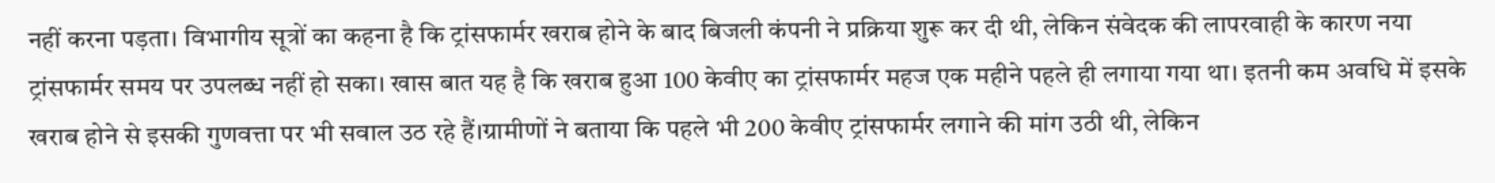नहीं करना पड़ता। विभागीय सूत्रों का कहना है कि ट्रांसफार्मर खराब होने के बाद बिजली कंपनी ने प्रक्रिया शुरू कर दी थी, लेकिन संवेदक की लापरवाही के कारण नया ट्रांसफार्मर समय पर उपलब्ध नहीं हो सका। खास बात यह है कि खराब हुआ 100 केवीए का ट्रांसफार्मर महज एक महीने पहले ही लगाया गया था। इतनी कम अवधि में इसके खराब होने से इसकी गुणवत्ता पर भी सवाल उठ रहे हैं।ग्रामीणों ने बताया कि पहले भी 200 केवीए ट्रांसफार्मर लगाने की मांग उठी थी, लेकिन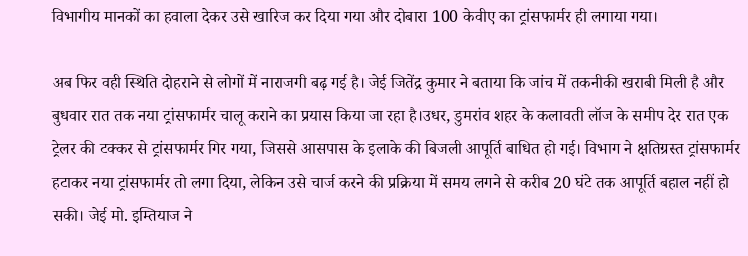विभागीय मानकों का हवाला देकर उसे खारिज कर दिया गया और दोबारा 100 केवीए का ट्रांसफार्मर ही लगाया गया।

अब फिर वही स्थिति दोहराने से लोगों में नाराजगी बढ़ गई है। जेई जितेंद्र कुमार ने बताया कि जांच में तकनीकी खराबी मिली है और बुधवार रात तक नया ट्रांसफार्मर चालू कराने का प्रयास किया जा रहा है।उधर, डुमरांव शहर के कलावती लॉज के समीप देर रात एक ट्रेलर की टक्कर से ट्रांसफार्मर गिर गया, जिससे आसपास के इलाके की बिजली आपूर्ति बाधित हो गई। विभाग ने क्षतिग्रस्त ट्रांसफार्मर हटाकर नया ट्रांसफार्मर तो लगा दिया, लेकिन उसे चार्ज करने की प्रक्रिया में समय लगने से करीब 20 घंटे तक आपूर्ति बहाल नहीं हो सकी। जेई मो. इम्तियाज ने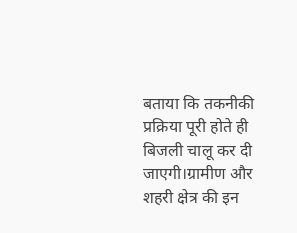बताया कि तकनीकी प्रक्रिया पूरी होते ही बिजली चालू कर दी जाएगी।ग्रामीण और शहरी क्षेत्र की इन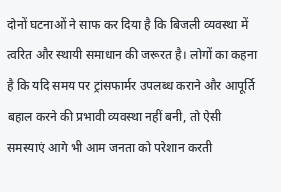दोनों घटनाओं ने साफ कर दिया है कि बिजली व्यवस्था में त्वरित और स्थायी समाधान की जरूरत है। लोगों का कहना है कि यदि समय पर ट्रांसफार्मर उपलब्ध कराने और आपूर्ति बहाल करने की प्रभावी व्यवस्था नहीं बनी, तो ऐसी समस्याएं आगे भी आम जनता को परेशान करती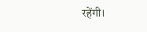रहेंगी।